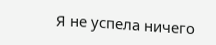Я не успела ничего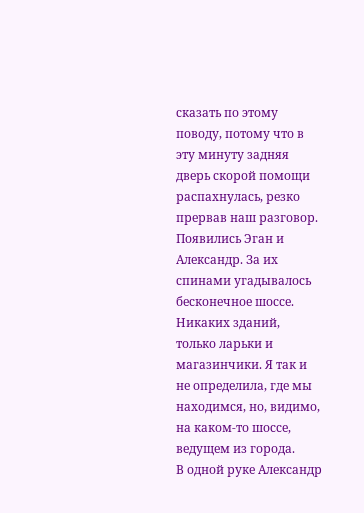сказать по этому поводу, потому что в эту минуту задняя дверь скорой помощи распахнулась, резко прервав наш разговор. Появились Эган и Александр. За их спинами угадывалось бесконечное шоссе. Никаких зданий, только ларьки и магазинчики. Я так и не определила, где мы находимся, но, видимо, на каком-то шоссе, ведущем из города.
В одной руке Александр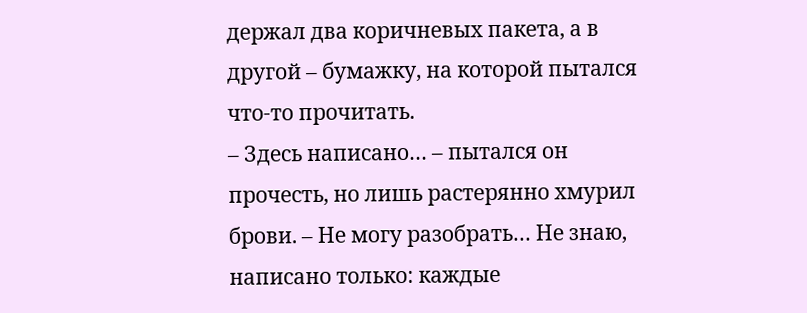держал два коричневых пакета, а в другой – бумажку, на которой пытался что-то прочитать.
– Здесь написано… – пытался он прочесть, но лишь растерянно хмурил брови. – Не могу разобрать… Не знаю, написано только: каждые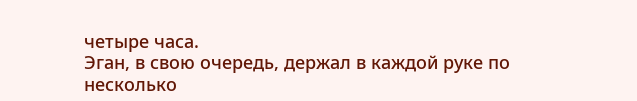четыре часа.
Эган, в свою очередь, держал в каждой руке по несколько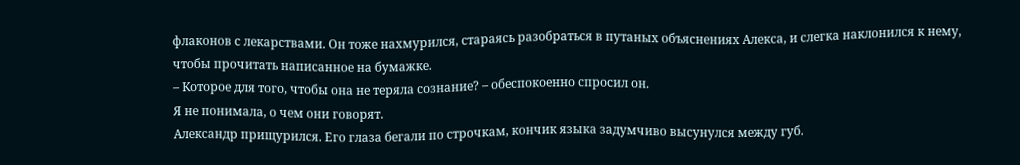флаконов с лекарствами. Он тоже нахмурился, стараясь разобраться в путаных объяснениях Алекса, и слегка наклонился к нему, чтобы прочитать написанное на бумажке.
– Которое для того, чтобы она не теряла сознание? – обеспокоенно спросил он.
Я не понимала, о чем они говорят.
Александр прищурился. Его глаза бегали по строчкам, кончик языка задумчиво высунулся между губ.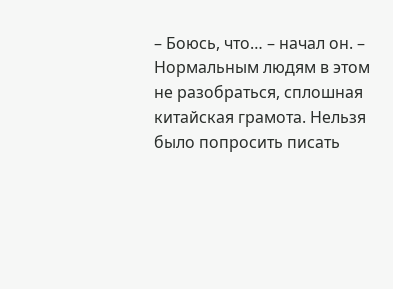– Боюсь, что… – начал он. – Нормальным людям в этом не разобраться, сплошная китайская грамота. Нельзя было попросить писать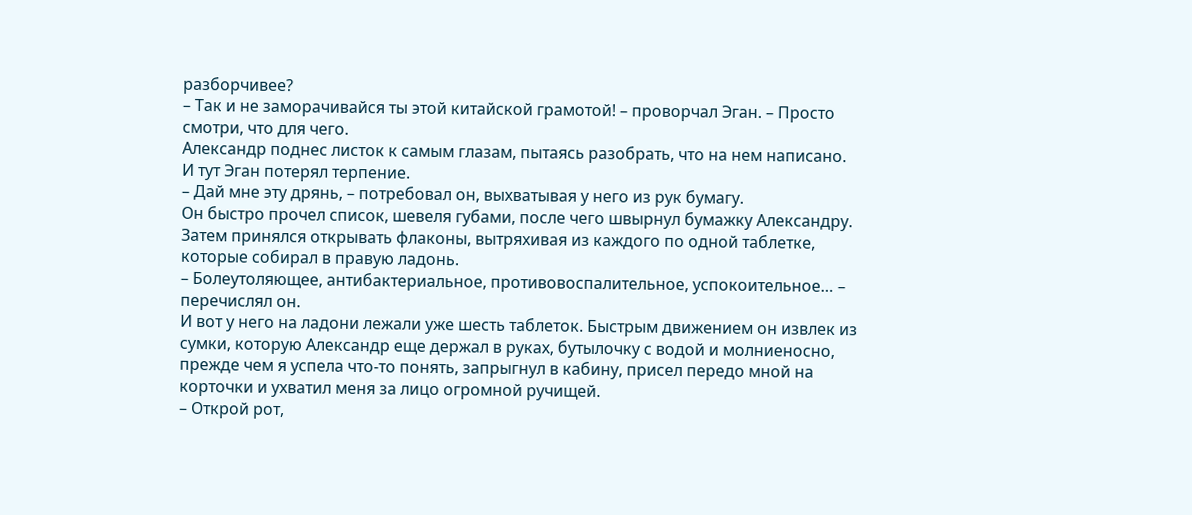разборчивее?
– Так и не заморачивайся ты этой китайской грамотой! – проворчал Эган. – Просто смотри, что для чего.
Александр поднес листок к самым глазам, пытаясь разобрать, что на нем написано.
И тут Эган потерял терпение.
– Дай мне эту дрянь, – потребовал он, выхватывая у него из рук бумагу.
Он быстро прочел список, шевеля губами, после чего швырнул бумажку Александру. Затем принялся открывать флаконы, вытряхивая из каждого по одной таблетке, которые собирал в правую ладонь.
– Болеутоляющее, антибактериальное, противовоспалительное, успокоительное… – перечислял он.
И вот у него на ладони лежали уже шесть таблеток. Быстрым движением он извлек из сумки, которую Александр еще держал в руках, бутылочку с водой и молниеносно, прежде чем я успела что-то понять, запрыгнул в кабину, присел передо мной на корточки и ухватил меня за лицо огромной ручищей.
– Открой рот,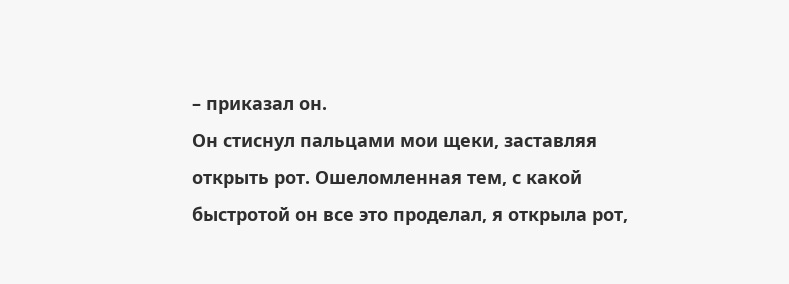– приказал он.
Он стиснул пальцами мои щеки, заставляя открыть рот. Ошеломленная тем, с какой быстротой он все это проделал, я открыла рот,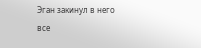Эган закинул в него все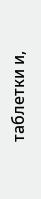таблетки и,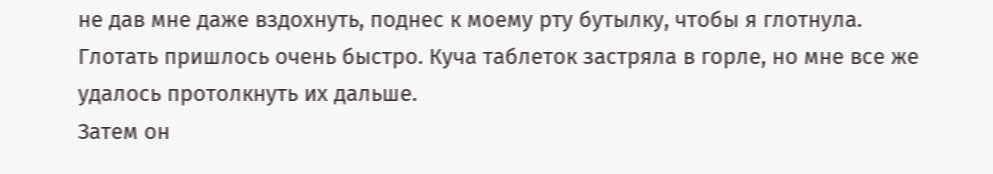не дав мне даже вздохнуть, поднес к моему рту бутылку, чтобы я глотнула.
Глотать пришлось очень быстро. Куча таблеток застряла в горле, но мне все же удалось протолкнуть их дальше.
Затем он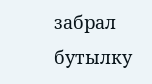забрал бутылку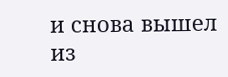и снова вышел из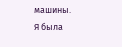машины.
Я была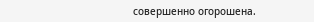совершенно огорошена.